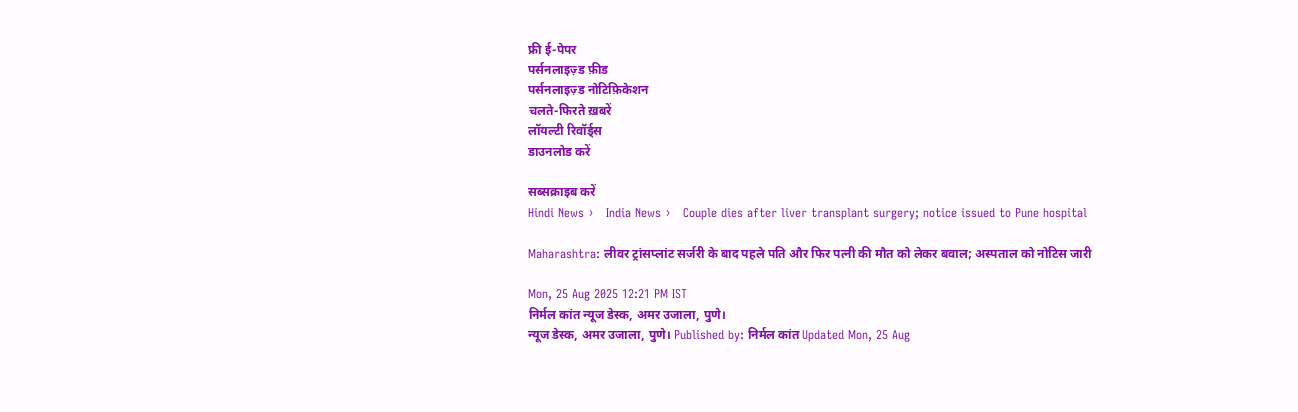फ्री ई-पेपर
पर्सनलाइज़्ड फ़ीड
पर्सनलाइज़्ड नोटिफ़िकेशन
चलते-फिरते ख़बरें
लॉयल्टी रिवॉर्ड्स
डाउनलोड करें

सब्सक्राइब करें
Hindi News ›   India News ›   Couple dies after liver transplant surgery; notice issued to Pune hospital

Maharashtra: लीवर ट्रांसप्लांट सर्जरी के बाद पहले पति और फिर पत्नी की मौत को लेकर बवाल; अस्पताल को नोटिस जारी

Mon, 25 Aug 2025 12:21 PM IST
निर्मल कांत न्यूज डेस्क, अमर उजाला, पुणे।
न्यूज डेस्क, अमर उजाला, पुणे। Published by: निर्मल कांत Updated Mon, 25 Aug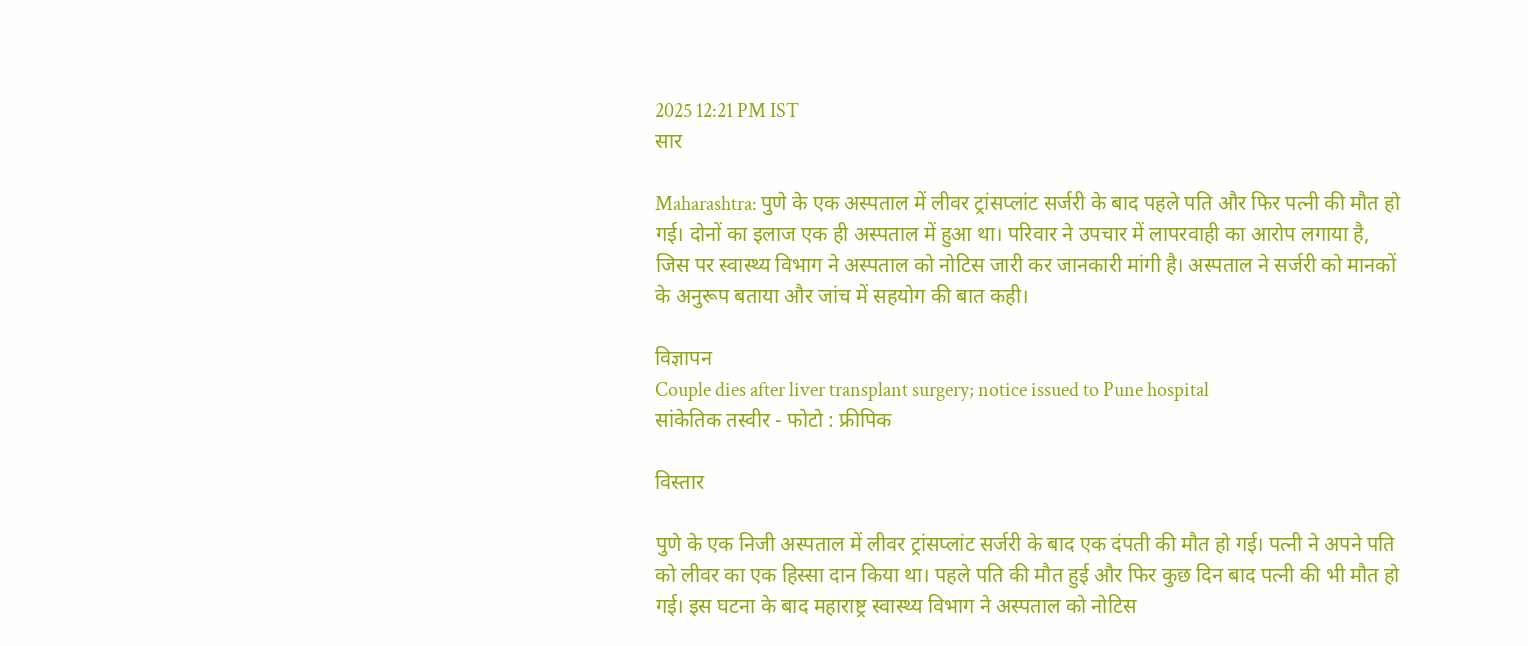2025 12:21 PM IST
सार

Maharashtra: पुणे के एक अस्पताल में लीवर ट्रांसप्लांट सर्जरी के बाद पहले पति और फिर पत्नी की मौत हो गई। दोनों का इलाज एक ही अस्पताल में हुआ था। परिवार ने उपचार में लापरवाही का आरोप लगाया है, जिस पर स्वास्थ्य विभाग ने अस्पताल को नोटिस जारी कर जानकारी मांगी है। अस्पताल ने सर्जरी को मानकों के अनुरूप बताया और जांच में सहयोग की बात कही।

विज्ञापन
Couple dies after liver transplant surgery; notice issued to Pune hospital
सांकेतिक तस्वीर - फोटो : फ्रीपिक

विस्तार

पुणे के एक निजी अस्पताल में लीवर ट्रांसप्लांट सर्जरी के बाद एक दंपती की मौत हो गई। पत्नी ने अपने पति को लीवर का एक हिस्सा दान किया था। पहले पति की मौत हुई और फिर कुछ दिन बाद पत्नी की भी मौत हो गई। इस घटना के बाद महाराष्ट्र स्वास्थ्य विभाग ने अस्पताल को नोटिस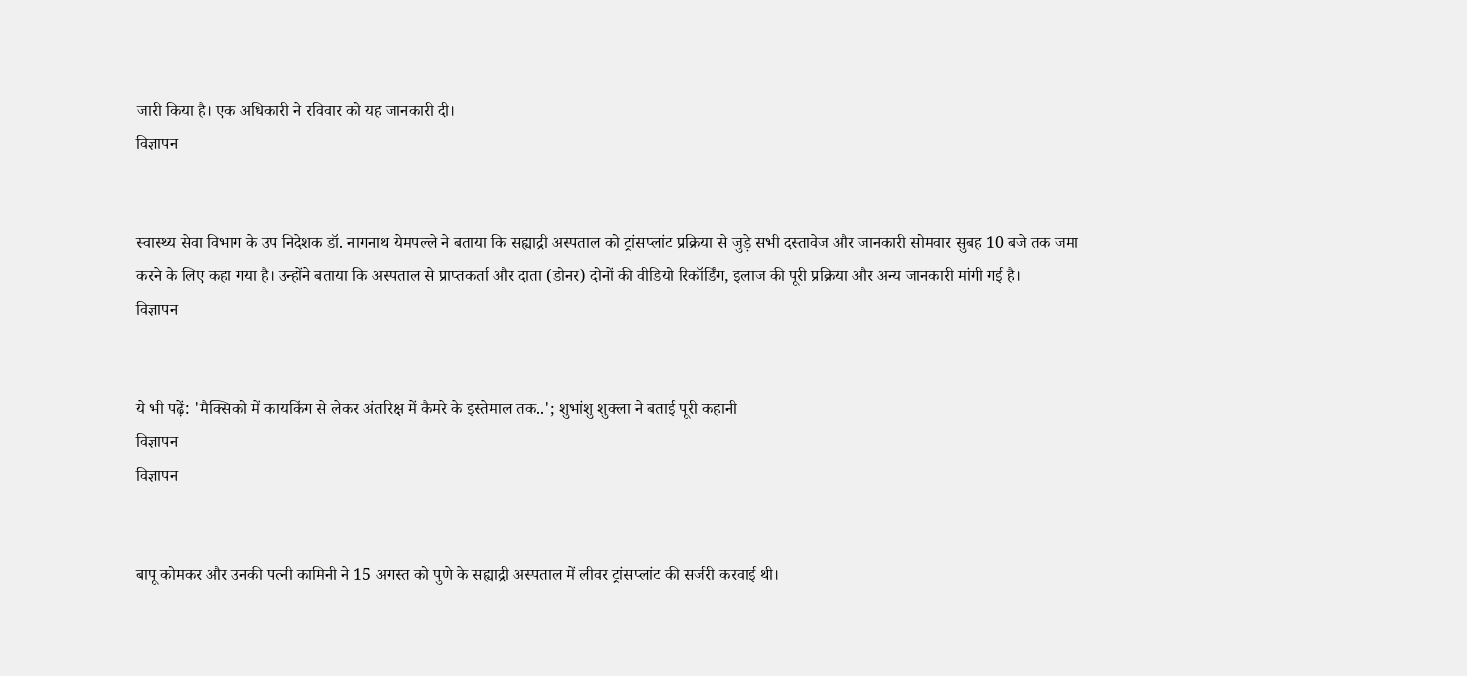जारी किया है। एक अधिकारी ने रविवार को यह जानकारी दी।
विज्ञापन


स्वास्थ्य सेवा विभाग के उप निदेशक डॉ. नागनाथ येमपल्ले ने बताया कि सह्याद्री अस्पताल को ट्रांसप्लांट प्रक्रिया से जुड़े सभी दस्तावेज और जानकारी सोमवार सुबह 10 बजे तक जमा करने के लिए कहा गया है। उन्होंने बताया कि अस्पताल से प्राप्तकर्ता और दाता (डोनर) दोनों की वीडियो रिकॉर्डिंग, इलाज की पूरी प्रक्रिया और अन्य जानकारी मांगी गई है।
विज्ञापन


ये भी पढ़ें: 'मैक्सिको में कायकिंग से लेकर अंतरिक्ष में कैमरे के इस्तेमाल तक..'; शुभांशु शुक्ला ने बताई पूरी कहानी
विज्ञापन
विज्ञापन


बापू कोमकर और उनकी पत्नी कामिनी ने 15 अगस्त को पुणे के सह्याद्री अस्पताल में लीवर ट्रांसप्लांट की सर्जरी करवाई थी।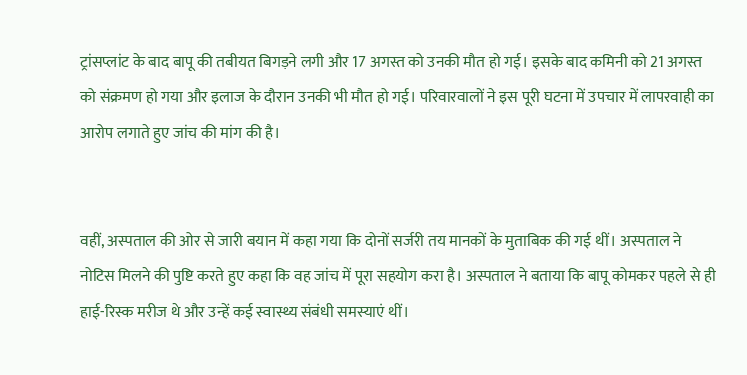ट्रांसप्लांट के बाद बापू की तबीयत बिगड़ने लगी और 17 अगस्त को उनकी मौत हो गई। इसके बाद कमिनी को 21 अगस्त को संक्रमण हो गया और इलाज के दौरान उनकी भी मौत हो गई। परिवारवालों ने इस पूरी घटना में उपचार में लापरवाही का आरोप लगाते हुए जांच की मांग की है।


वहीं, अस्पताल की ओर से जारी बयान में कहा गया कि दोनों सर्जरी तय मानकों के मुताबिक की गई थीं। अस्पताल ने नोटिस मिलने की पुष्टि करते हुए कहा कि वह जांच में पूरा सहयोग करा है। अस्पताल ने बताया कि बापू कोमकर पहले से ही हाई-रिस्क मरीज थे और उन्हें कई स्वास्थ्य संबंधी समस्याएं थीं।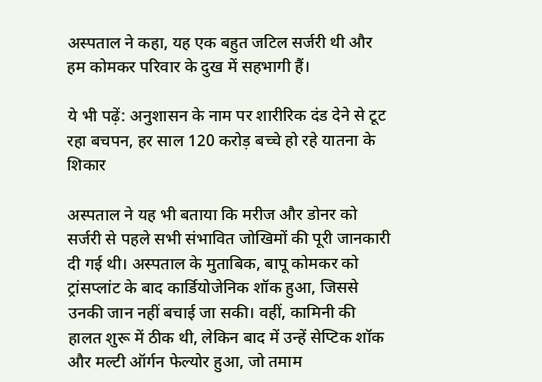अस्पताल ने कहा, यह एक बहुत जटिल सर्जरी थी और हम कोमकर परिवार के दुख में सहभागी हैं।

ये भी पढ़ें: अनुशासन के नाम पर शारीरिक दंड देने से टूट रहा बचपन, हर साल 120 करोड़ बच्चे हो रहे यातना के शिकार

अस्पताल ने यह भी बताया कि मरीज और डोनर को सर्जरी से पहले सभी संभावित जोखिमों की पूरी जानकारी दी गई थी। अस्पताल के मुताबिक, बापू कोमकर को ट्रांसप्लांट के बाद कार्डियोजेनिक शॉक हुआ, जिससे उनकी जान नहीं बचाई जा सकी। वहीं, कामिनी की हालत शुरू में ठीक थी, लेकिन बाद में उन्हें सेप्टिक शॉक और मल्टी ऑर्गन फेल्योर हुआ, जो तमाम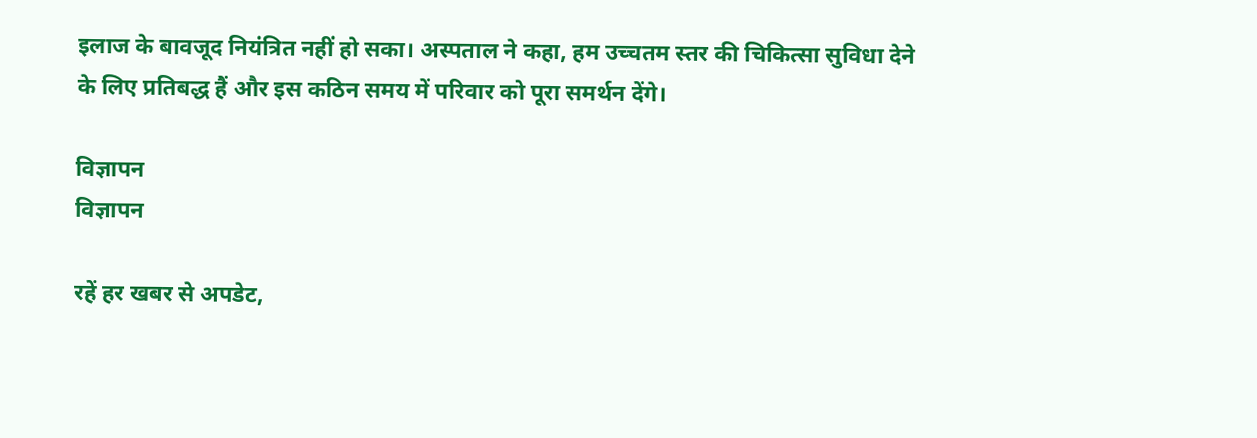इलाज के बावजूद नियंत्रित नहीं हो सका। अस्पताल ने कहा, हम उच्चतम स्तर की चिकित्सा सुविधा देने के लिए प्रतिबद्ध हैं और इस कठिन समय में परिवार को पूरा समर्थन देंगे।

विज्ञापन
विज्ञापन

रहें हर खबर से अपडेट,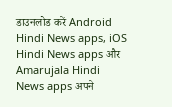डाउनलोड करें Android Hindi News apps, iOS Hindi News apps और Amarujala Hindi News apps अपने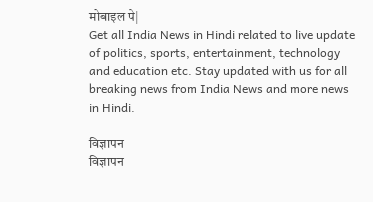मोबाइल पे|
Get all India News in Hindi related to live update of politics, sports, entertainment, technology and education etc. Stay updated with us for all breaking news from India News and more news in Hindi.

विज्ञापन
विज्ञापन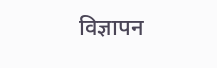विज्ञापन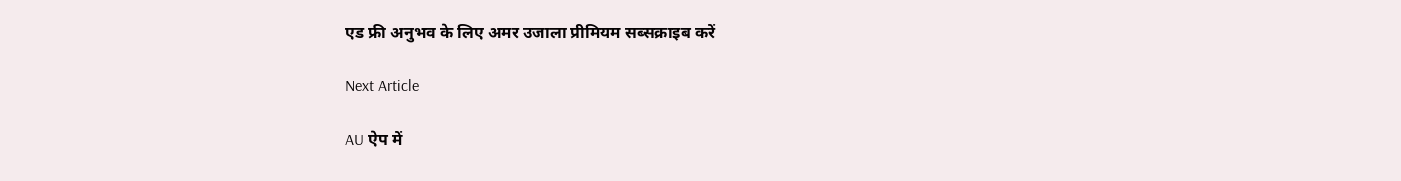एड फ्री अनुभव के लिए अमर उजाला प्रीमियम सब्सक्राइब करें

Next Article

AU ऐप में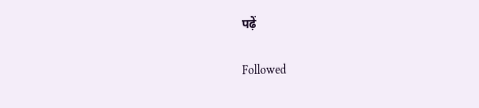पढ़ें

Followed